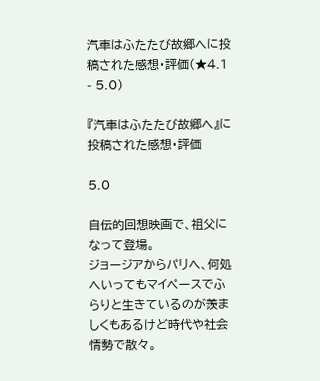汽車はふたたび故郷へに投稿された感想・評価(★4.1 - 5.0)

『汽車はふたたび故郷へ』に投稿された感想・評価

5.0

自伝的回想映画で、祖父になって登場。
ジョージアからパリへ、何処へいってもマイペースでふらりと生きているのが羨ましくもあるけど時代や社会情勢で散々。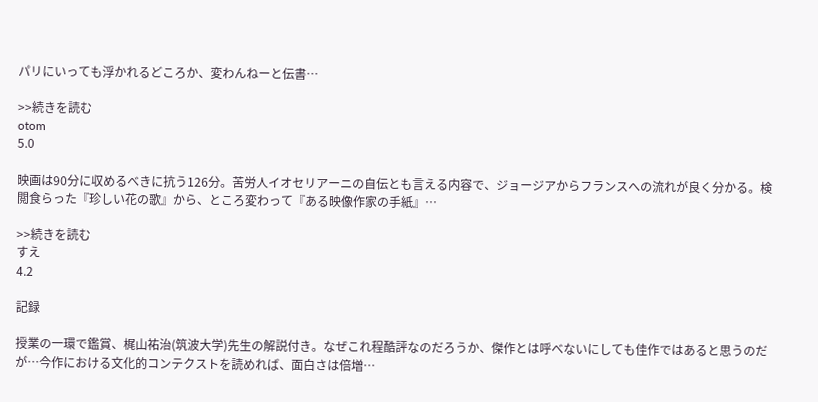パリにいっても浮かれるどころか、変わんねーと伝書…

>>続きを読む
otom
5.0

映画は90分に収めるべきに抗う126分。苦労人イオセリアーニの自伝とも言える内容で、ジョージアからフランスへの流れが良く分かる。検閲食らった『珍しい花の歌』から、ところ変わって『ある映像作家の手紙』…

>>続きを読む
すえ
4.2

記録

授業の一環で鑑賞、梶山祐治(筑波大学)先生の解説付き。なぜこれ程酷評なのだろうか、傑作とは呼べないにしても佳作ではあると思うのだが…今作における文化的コンテクストを読めれば、面白さは倍増…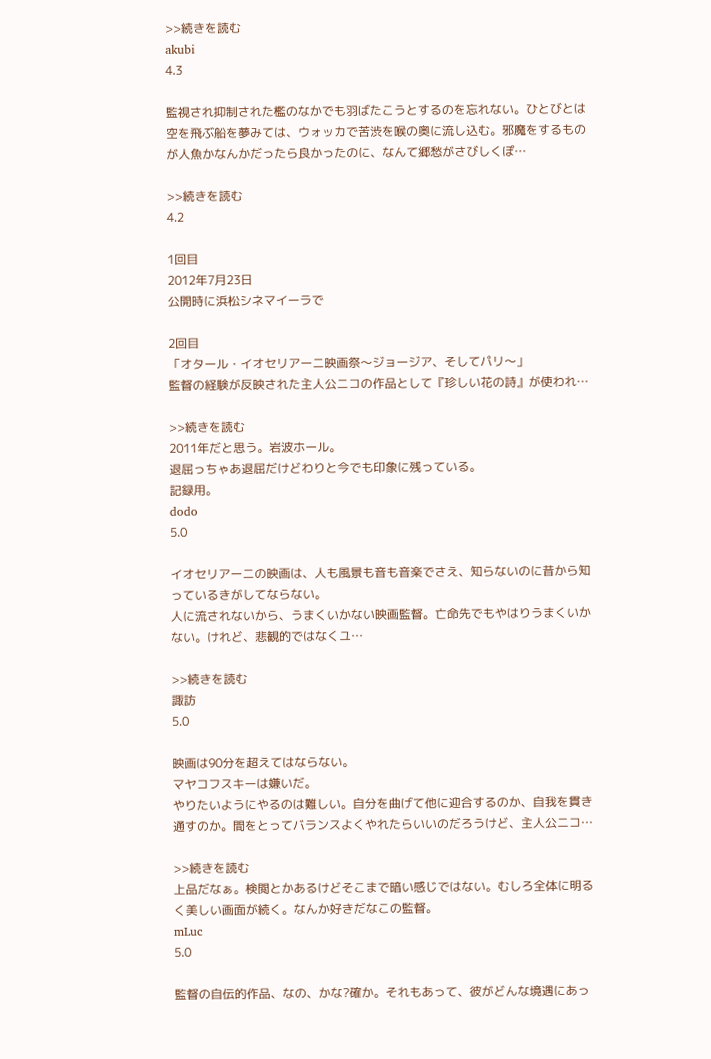>>続きを読む
akubi
4.3

監視され抑制された檻のなかでも羽ばたこうとするのを忘れない。ひとびとは空を飛ぶ船を夢みては、ウォッカで苦渋を喉の奥に流し込む。邪魔をするものが人魚かなんかだったら良かったのに、なんて郷愁がさびしくぽ…

>>続きを読む
4.2

1回目
2012年7月23日
公開時に浜松シネマイーラで

2回目
「オタール・イオセリアーニ映画祭〜ジョージア、そしてパリ〜」
監督の経験が反映された主人公ニコの作品として『珍しい花の詩』が使われ…

>>続きを読む
2011年だと思う。岩波ホール。
退屈っちゃあ退屈だけどわりと今でも印象に残っている。
記録用。
dodo
5.0

イオセリアーニの映画は、人も風景も音も音楽でさえ、知らないのに昔から知っているきがしてならない。
人に流されないから、うまくいかない映画監督。亡命先でもやはりうまくいかない。けれど、悲観的ではなくユ…

>>続きを読む
諏訪
5.0

映画は90分を超えてはならない。
マヤコフスキーは嫌いだ。
やりたいようにやるのは難しい。自分を曲げて他に迎合するのか、自我を貫き通すのか。間をとってバランスよくやれたらいいのだろうけど、主人公ニコ…

>>続きを読む
上品だなぁ。検閲とかあるけどそこまで暗い感じではない。むしろ全体に明るく美しい画面が続く。なんか好きだなこの監督。
mLuc
5.0

監督の自伝的作品、なの、かな?確か。それもあって、彼がどんな境遇にあっ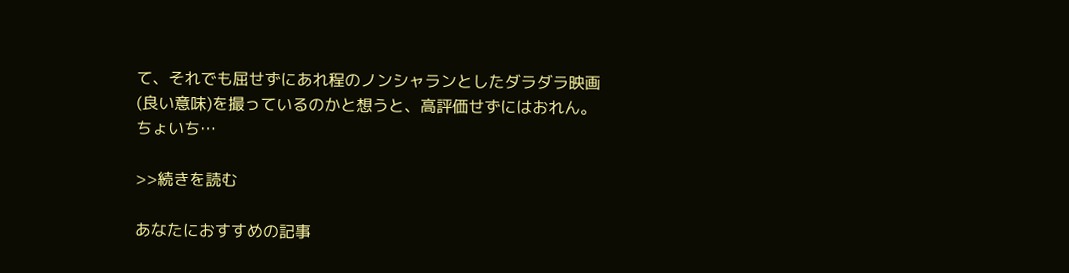て、それでも屈せずにあれ程のノンシャランとしたダラダラ映画(良い意味)を撮っているのかと想うと、高評価せずにはおれん。
ちょいち…

>>続きを読む

あなたにおすすめの記事